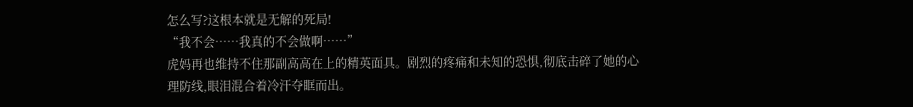怎么写?这根本就是无解的死局!
“我不会……我真的不会做啊……”
虎妈再也维持不住那副高高在上的精英面具。剧烈的疼痛和未知的恐惧,彻底击碎了她的心理防线,眼泪混合着冷汗夺眶而出。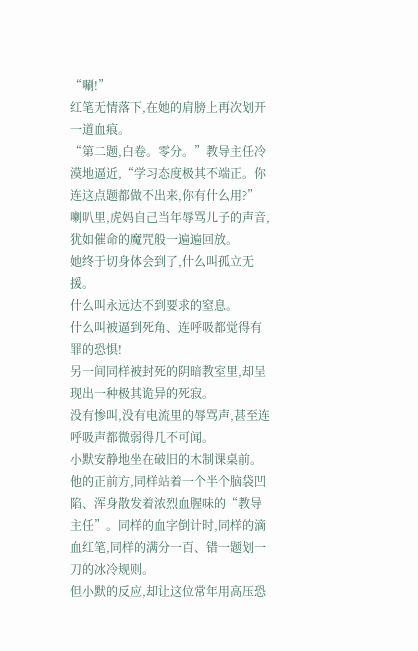“唰!”
红笔无情落下,在她的肩膀上再次划开一道血痕。
“第二题,白卷。零分。”教导主任冷漠地逼近,“学习态度极其不端正。你连这点题都做不出来,你有什么用?”
喇叭里,虎妈自己当年辱骂儿子的声音,犹如催命的魔咒般一遍遍回放。
她终于切身体会到了,什么叫孤立无援。
什么叫永远达不到要求的窒息。
什么叫被逼到死角、连呼吸都觉得有罪的恐惧!
另一间同样被封死的阴暗教室里,却呈现出一种极其诡异的死寂。
没有惨叫,没有电流里的辱骂声,甚至连呼吸声都微弱得几不可闻。
小默安静地坐在破旧的木制课桌前。
他的正前方,同样站着一个半个脑袋凹陷、浑身散发着浓烈血腥味的“教导主任”。同样的血字倒计时,同样的滴血红笔,同样的满分一百、错一题划一刀的冰冷规则。
但小默的反应,却让这位常年用高压恐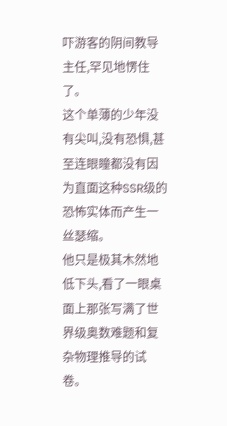吓游客的阴间教导主任,罕见地愣住了。
这个单薄的少年没有尖叫,没有恐惧,甚至连眼瞳都没有因为直面这种SSR级的恐怖实体而产生一丝瑟缩。
他只是极其木然地低下头,看了一眼桌面上那张写满了世界级奥数难题和复杂物理推导的试卷。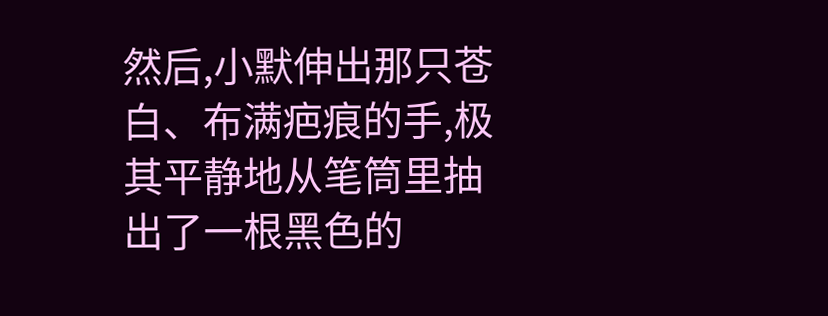然后,小默伸出那只苍白、布满疤痕的手,极其平静地从笔筒里抽出了一根黑色的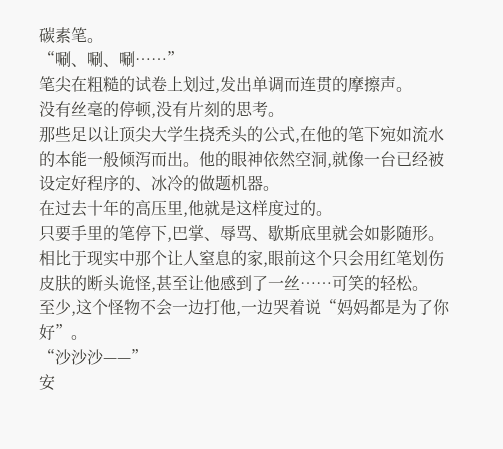碳素笔。
“唰、唰、唰……”
笔尖在粗糙的试卷上划过,发出单调而连贯的摩擦声。
没有丝毫的停顿,没有片刻的思考。
那些足以让顶尖大学生挠秃头的公式,在他的笔下宛如流水的本能一般倾泻而出。他的眼神依然空洞,就像一台已经被设定好程序的、冰冷的做题机器。
在过去十年的高压里,他就是这样度过的。
只要手里的笔停下,巴掌、辱骂、歇斯底里就会如影随形。相比于现实中那个让人窒息的家,眼前这个只会用红笔划伤皮肤的断头诡怪,甚至让他感到了一丝……可笑的轻松。
至少,这个怪物不会一边打他,一边哭着说“妈妈都是为了你好”。
“沙沙沙——”
安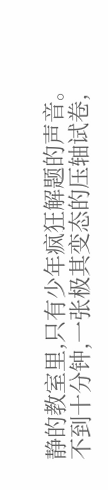静的教室里,只有少年疯狂解题的声音。
不到十分钟,一张极其变态的压轴试卷,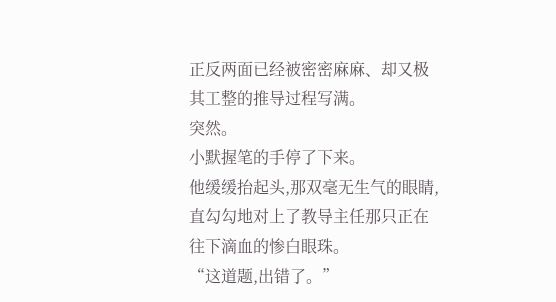正反两面已经被密密麻麻、却又极其工整的推导过程写满。
突然。
小默握笔的手停了下来。
他缓缓抬起头,那双毫无生气的眼睛,直勾勾地对上了教导主任那只正在往下滴血的惨白眼珠。
“这道题,出错了。”